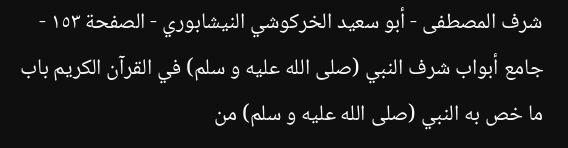شرف المصطفى - أبو سعيد الخركوشي النيشابوري - الصفحة ١٥٣ - جامع أبواب شرف النبي (صلى الله عليه و سلم) في القرآن الكريم باب ما خص به النبي (صلى الله عليه و سلم) من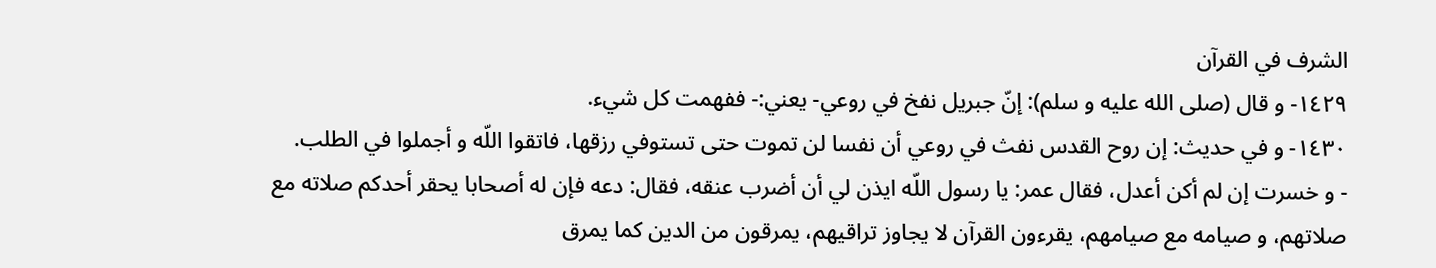الشرف في القرآن
١٤٢٩- و قال (صلى الله عليه و سلم): إنّ جبريل نفخ في روعي- يعني:- ففهمت كل شيء.
١٤٣٠- و في حديث: إن روح القدس نفث في روعي أن نفسا لن تموت حتى تستوفي رزقها، فاتقوا اللّه و أجملوا في الطلب.
- و خسرت إن لم أكن أعدل، فقال عمر: يا رسول اللّه ايذن لي أن أضرب عنقه، فقال: دعه فإن له أصحابا يحقر أحدكم صلاته مع صلاتهم، و صيامه مع صيامهم، يقرءون القرآن لا يجاوز تراقيهم، يمرقون من الدين كما يمرق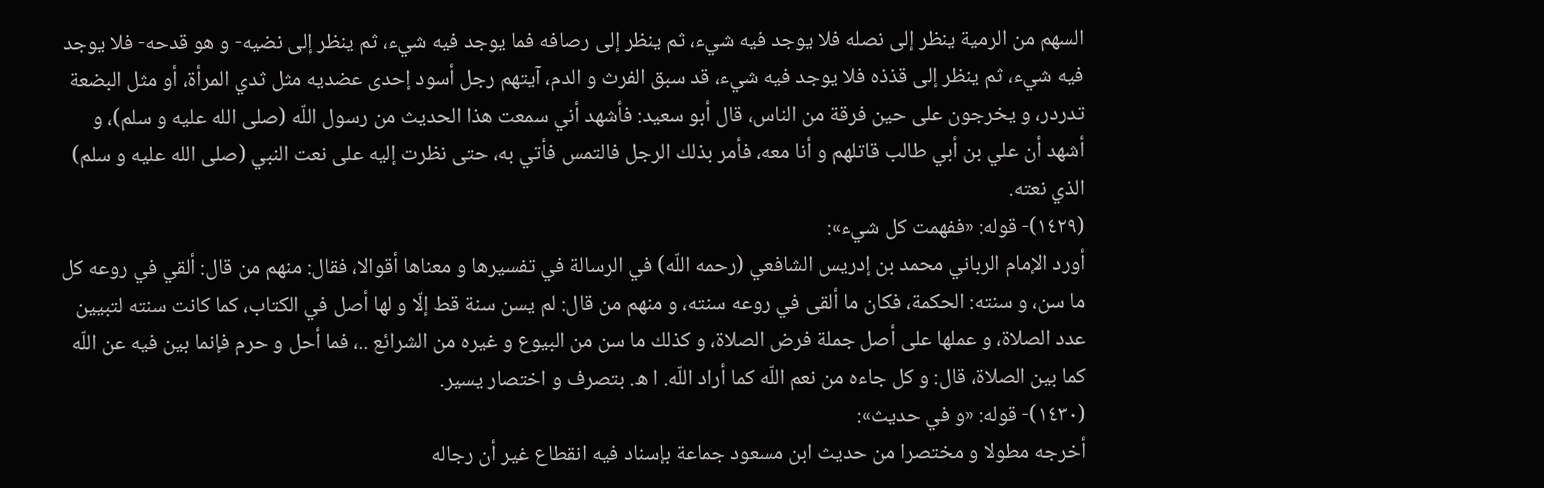السهم من الرمية ينظر إلى نصله فلا يوجد فيه شيء، ثم ينظر إلى رصافه فما يوجد فيه شيء، ثم ينظر إلى نضيه- و هو قدحه- فلا يوجد فيه شيء، ثم ينظر إلى قذذه فلا يوجد فيه شيء، قد سبق الفرث و الدم، آيتهم رجل أسود إحدى عضديه مثل ثدي المرأة، أو مثل البضعة تدردر، و يخرجون على حين فرقة من الناس، قال أبو سعيد: فأشهد أني سمعت هذا الحديث من رسول اللّه (صلى الله عليه و سلم)، و أشهد أن علي بن أبي طالب قاتلهم و أنا معه، فأمر بذلك الرجل فالتمس فأتي به، حتى نظرت إليه على نعت النبي (صلى الله عليه و سلم) الذي نعته.
(١٤٢٩)- قوله: «ففهمت كل شيء»:
أورد الإمام الرباني محمد بن إدريس الشافعي (رحمه اللّه) في الرسالة في تفسيرها و معناها أقوالا، فقال: منهم من قال: ألقي في روعه كل ما سن، و سنته: الحكمة، فكان ما ألقى في روعه سنته، و منهم من قال: لم يسن سنة قط إلّا و لها أصل في الكتاب، كما كانت سنته لتبيين عدد الصلاة، و عملها على أصل جملة فرض الصلاة، و كذلك ما سن من البيوع و غيره من الشرائع ..، فما أحل و حرم فإنما بين فيه عن اللّه كما بين الصلاة، قال: و كل جاءه من نعم اللّه كما أراد اللّه. ا ه. بتصرف و اختصار يسير.
(١٤٣٠)- قوله: «و في حديث»:
أخرجه مطولا و مختصرا من حديث ابن مسعود جماعة بإسناد فيه انقطاع غير أن رجاله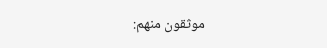موثقون منهم: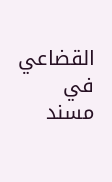القضاعي في مسند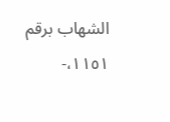الشهاب برقم ١١٥١،-